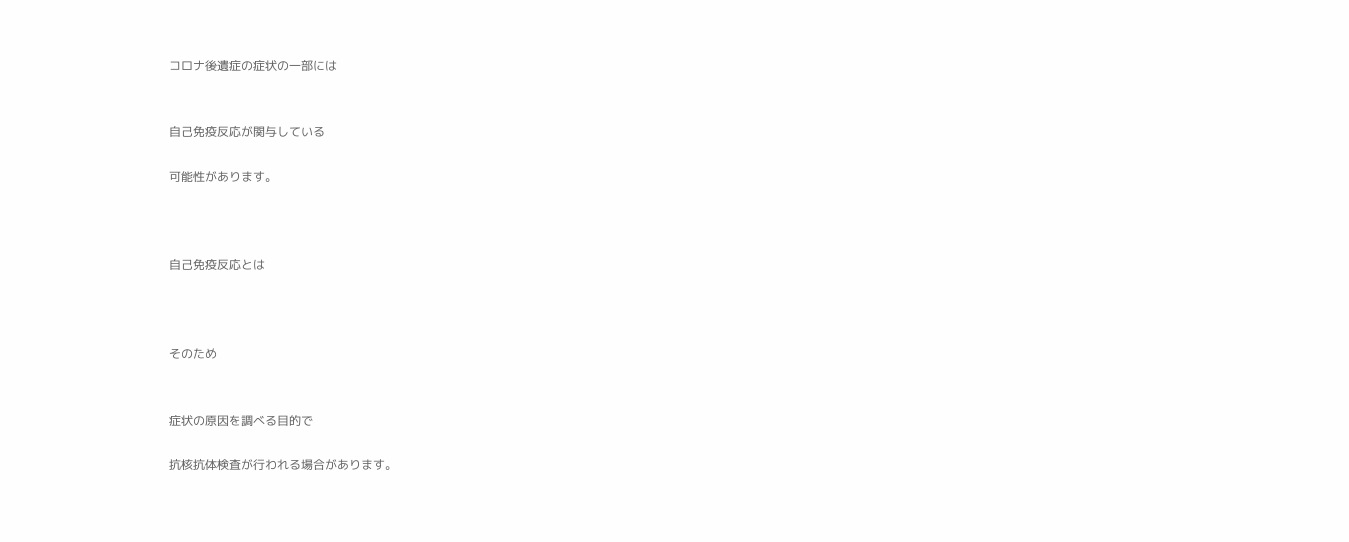コロナ後遺症の症状の一部には


自己免疫反応が関与している

可能性があります。



自己免疫反応とは



そのため


症状の原因を調べる目的で

抗核抗体検査が行われる場合があります。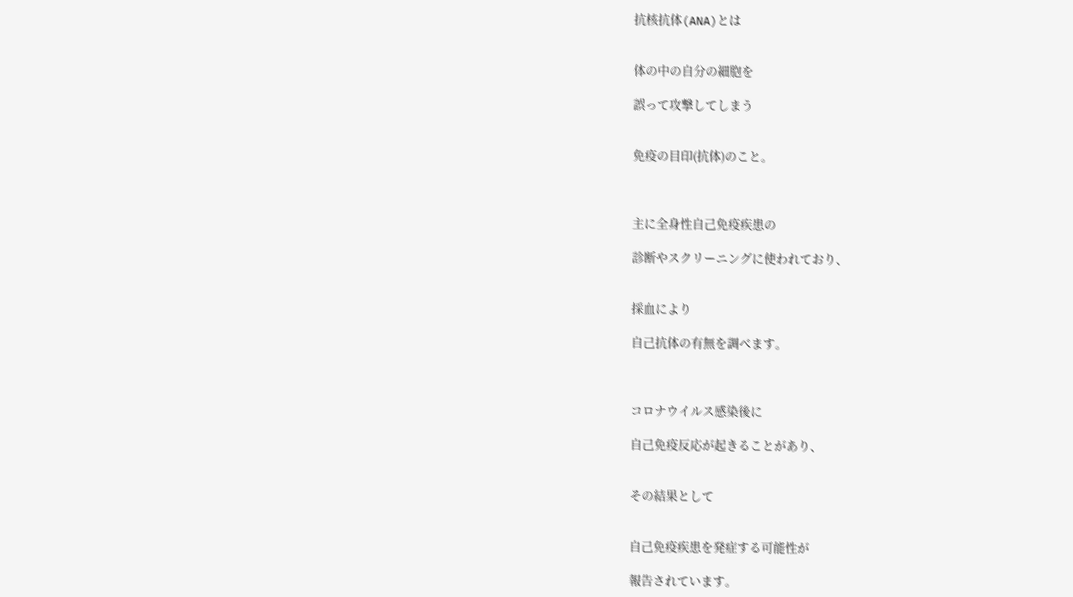抗核抗体(ANA)とは


体の中の自分の細胞を

誤って攻撃してしまう


免疫の目印(抗体)のこと。



主に全身性自己免疫疾患の

診断やスクリーニングに使われており、


採血により

自己抗体の有無を調べます。



コロナウイルス感染後に

自己免疫反応が起きることがあり、


その結果として


自己免疫疾患を発症する可能性が

報告されています。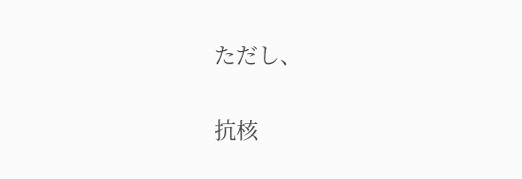ただし、


抗核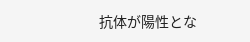抗体が陽性とな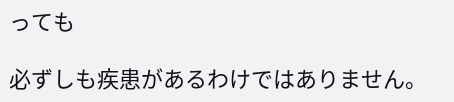っても

必ずしも疾患があるわけではありません。